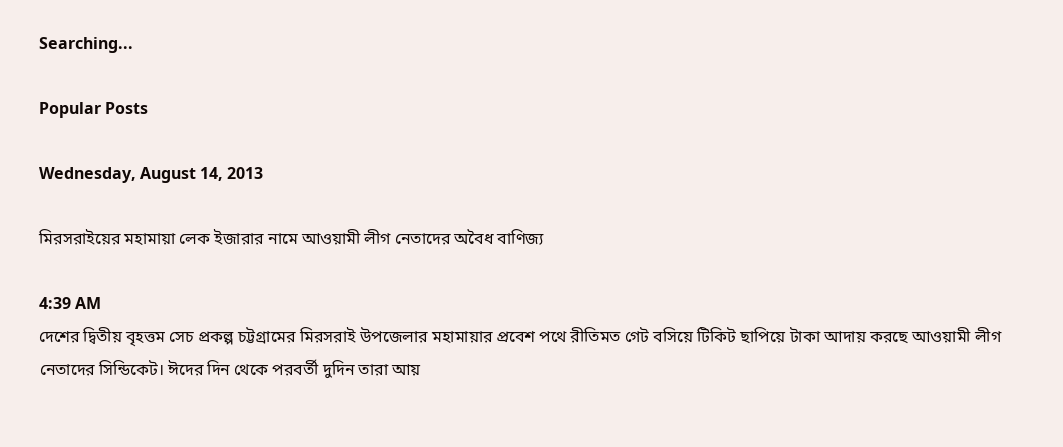Searching...

Popular Posts

Wednesday, August 14, 2013

মিরসরাইয়ের মহামায়া লেক ইজারার নামে আওয়ামী লীগ নেতাদের অবৈধ বাণিজ্য

4:39 AM
দেশের দ্বিতীয় বৃহত্তম সেচ প্রকল্প চট্টগ্রামের মিরসরাই উপজেলার মহামায়ার প্রবেশ পথে রীতিমত গেট বসিয়ে টিকিট ছাপিয়ে টাকা আদায় করছে আওয়ামী লীগ নেতাদের সিন্ডিকেট। ঈদের দিন থেকে পরবর্তী দুদিন তারা আয়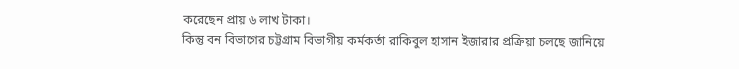করেছেন প্রায় ৬ লাখ টাকা।
কিন্তু বন বিভাগের চট্টগ্রাম বিভাগীয় কর্মকর্তা রাকিবুল হাসান ইজারার প্রক্রিয়া চলছে জানিয়ে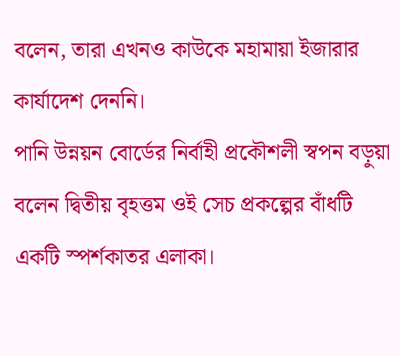বলেন, তারা এখনও কাউকে মহামায়া ইজারার কার্যাদেশ দেননি।
পানি উন্নয়ন বোর্ডের নির্বাহী প্রকৌশলী স্বপন বড়ুয়া বলেন দ্বিতীয় বৃহত্তম ওই সেচ প্রকল্পের বাঁধটি একটি স্পর্শকাতর এলাকা।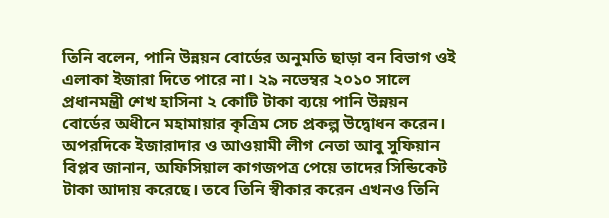তিনি বলেন, পানি উন্নয়ন বোর্ডের অনুমতি ছাড়া বন বিভাগ ওই এলাকা ইজারা দিতে পারে না। ২৯ নভেম্বর ২০১০ সালে প্রধানমন্ত্রী শেখ হাসিনা ২ কোটি টাকা ব্যয়ে পানি উন্নয়ন বোর্ডের অধীনে মহামায়ার কৃত্রিম সেচ প্রকল্প উদ্বোধন করেন।
অপরদিকে ইজারাদার ও আওয়ামী লীগ নেতা আবু সুফিয়ান বিপ্লব জানান, অফিসিয়াল কাগজপত্র পেয়ে তাদের সিন্ডিকেট টাকা আদায় করেছে। তবে তিনি স্বীকার করেন এখনও তিনি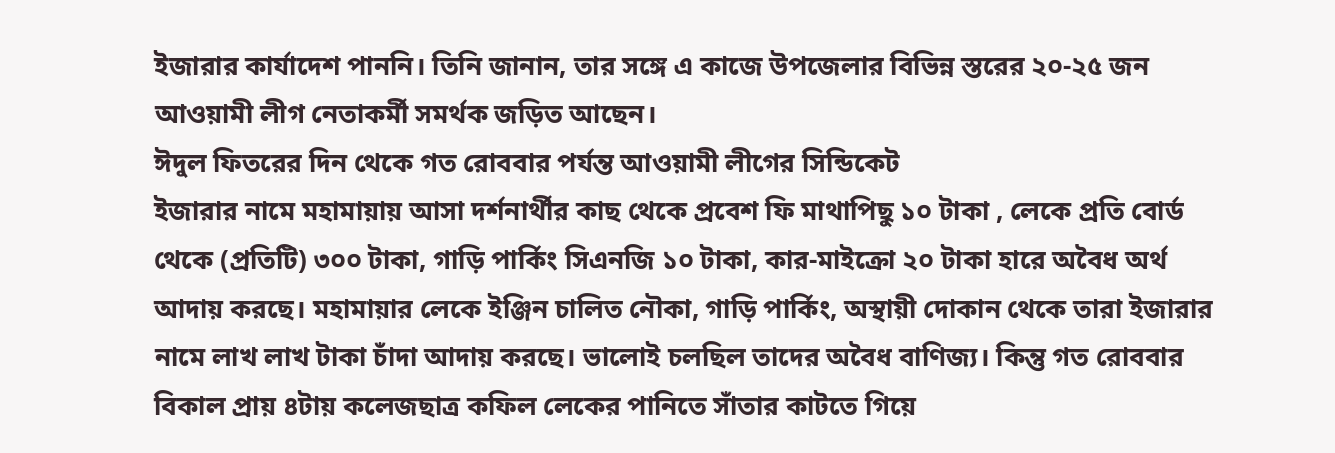ইজারার কার্যাদেশ পাননি। তিনি জানান, তার সঙ্গে এ কাজে উপজেলার বিভিন্ন স্তরের ২০-২৫ জন আওয়ামী লীগ নেতাকর্মী সমর্থক জড়িত আছেন।
ঈদুল ফিতরের দিন থেকে গত রোববার পর্যন্ত আওয়ামী লীগের সিন্ডিকেট
ইজারার নামে মহামায়ায় আসা দর্শনার্থীর কাছ থেকে প্রবেশ ফি মাথাপিছু ১০ টাকা , লেকে প্রতি বোর্ড থেকে (প্রতিটি) ৩০০ টাকা, গাড়ি পার্কিং সিএনজি ১০ টাকা, কার-মাইক্রো ২০ টাকা হারে অবৈধ অর্থ আদায় করছে। মহামায়ার লেকে ইঞ্জিন চালিত নৌকা, গাড়ি পার্কিং, অস্থায়ী দোকান থেকে তারা ইজারার নামে লাখ লাখ টাকা চাঁদা আদায় করছে। ভালোই চলছিল তাদের অবৈধ বাণিজ্য। কিন্তু গত রোববার বিকাল প্রায় ৪টায় কলেজছাত্র কফিল লেকের পানিতে সাঁতার কাটতে গিয়ে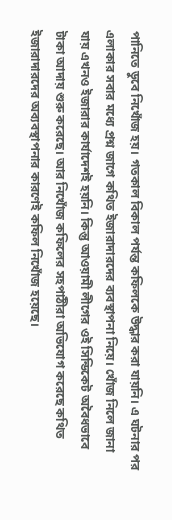পানিতে ডুবে নিখোঁজ হয়। গতকাল বিকাল পর্যন্ত কফিলকে উদ্ধার করা যায়নি। এ ঘটনার পর এলাকার সবার মধ্যে প্রশ্ন জাগে কথিত ইজারাদারদের ব্যবস্থাপনা নিয়ে। খোঁজ নিলে জানা যায় এখনও ইজারার কার্যাদেশই হয়নি। কিন্তু আওয়ামী লীগের ওই সিন্ডিকেট অবৈধভাবে টাকা আদায় শুরু করেছে। আর নিখোঁজ কফিলের সহপাঠীরা অভিযোগ করেছে কথিত ইজারাদারদের অব্যবস্থাপনার কারণেই কফিল নিখোঁজ হয়েছে।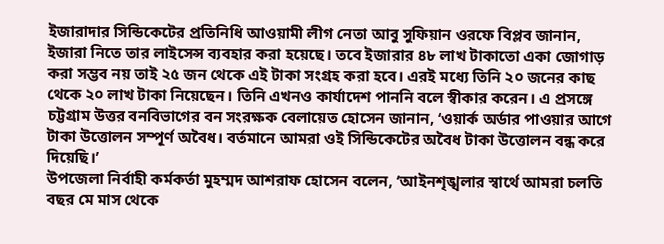ইজারাদার সিন্ডিকেটের প্রতিনিধি আওয়ামী লীগ নেতা আবু সুফিয়ান ওরফে বিপ্লব জানান, ইজারা নিতে তার লাইসেন্স ব্যবহার করা হয়েছে। তবে ইজারার ৪৮ লাখ টাকাতো একা জোগাড় করা সম্ভব নয় তাই ২৫ জন থেকে এই টাকা সংগ্রহ করা হবে। এরই মধ্যে তিনি ২০ জনের কাছ থেকে ২০ লাখ টাকা নিয়েছেন। তিনি এখনও কার্যাদেশ পাননি বলে স্বীকার করেন। এ প্রসঙ্গে চট্টগ্রাম উত্তর বনবিভাগের বন সংরক্ষক বেলায়েত হোসেন জানান, ‘ওয়ার্ক অর্ডার পাওয়ার আগে টাকা উত্তোলন সম্পূর্ণ অবৈধ। বর্তমানে আমরা ওই সিন্ডিকেটের অবৈধ টাকা উত্তোলন বন্ধ করে দিয়েছি।’
উপজেলা নির্বাহী কর্মকর্তা মুহম্মদ আশরাফ হোসেন বলেন, ‘আইনশৃঙ্খলার স্বার্থে আমরা চলতি বছর মে মাস থেকে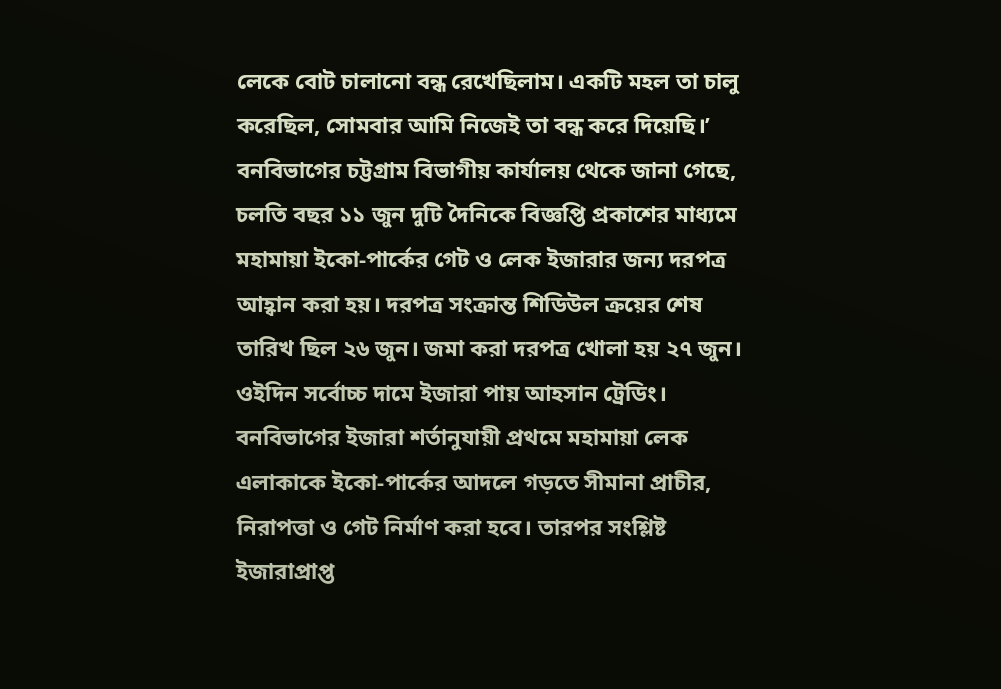লেকে বোট চালানো বন্ধ রেখেছিলাম। একটি মহল তা চালু করেছিল, সোমবার আমি নিজেই তা বন্ধ করে দিয়েছি।’
বনবিভাগের চট্টগ্রাম বিভাগীয় কার্যালয় থেকে জানা গেছে, চলতি বছর ১১ জুন দুটি দৈনিকে বিজ্ঞপ্তি প্রকাশের মাধ্যমে মহামায়া ইকো-পার্কের গেট ও লেক ইজারার জন্য দরপত্র আহ্বান করা হয়। দরপত্র সংক্রান্ত শিডিউল ক্রয়ের শেষ তারিখ ছিল ২৬ জুন। জমা করা দরপত্র খোলা হয় ২৭ জুন। ওইদিন সর্বোচ্চ দামে ইজারা পায় আহসান ট্রেডিং। বনবিভাগের ইজারা শর্তানুযায়ী প্রথমে মহামায়া লেক এলাকাকে ইকো-পার্কের আদলে গড়তে সীমানা প্রাচীর, নিরাপত্তা ও গেট নির্মাণ করা হবে। তারপর সংশ্লিষ্ট ইজারাপ্রাপ্ত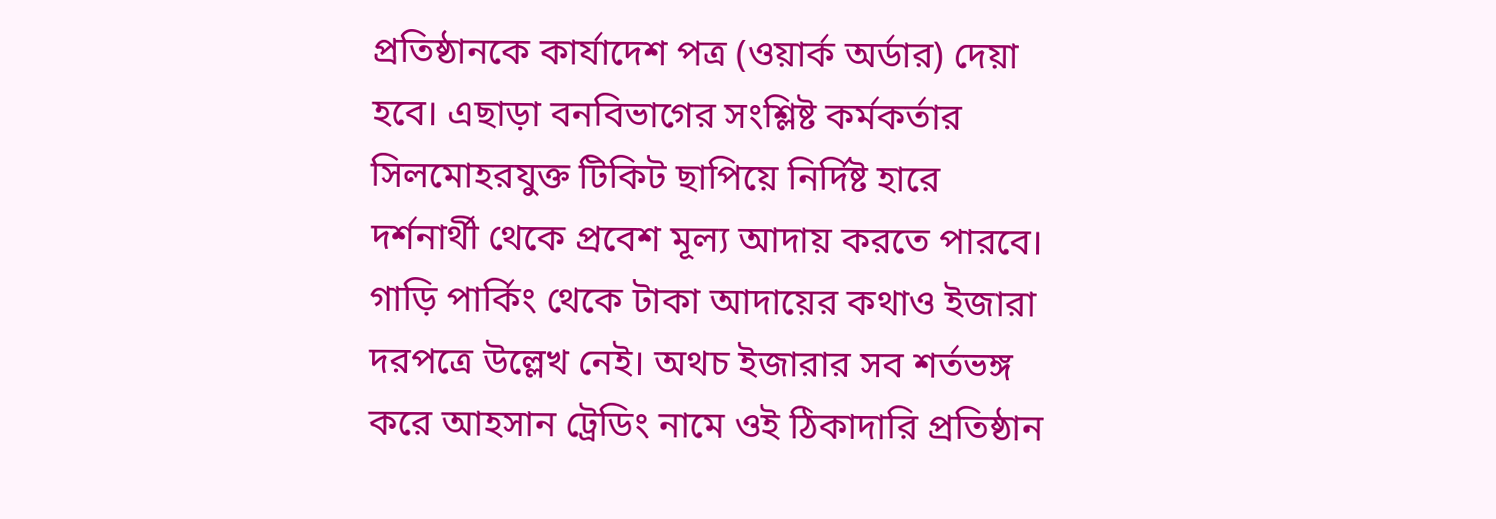প্রতিষ্ঠানকে কার্যাদেশ পত্র (ওয়ার্ক অর্ডার) দেয়া হবে। এছাড়া বনবিভাগের সংশ্লিষ্ট কর্মকর্তার সিলমোহরযুক্ত টিকিট ছাপিয়ে নির্দিষ্ট হারে দর্শনার্থী থেকে প্রবেশ মূল্য আদায় করতে পারবে। গাড়ি পার্কিং থেকে টাকা আদায়ের কথাও ইজারা দরপত্রে উল্লেখ নেই। অথচ ইজারার সব শর্তভঙ্গ করে আহসান ট্রেডিং নামে ওই ঠিকাদারি প্রতিষ্ঠান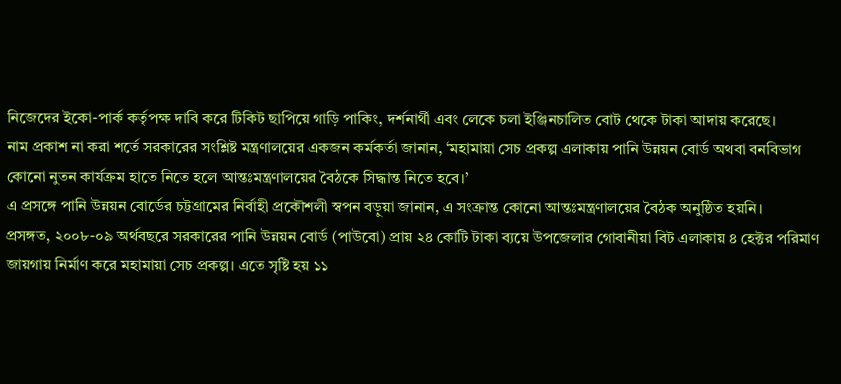নিজেদের ইকো-পার্ক কর্তৃপক্ষ দাবি করে টিকিট ছাপিয়ে গাড়ি পাকিং, দর্শনার্থী এবং লেকে চলা ইঞ্জিনচালিত বোট থেকে টাকা আদায় করেছে।
নাম প্রকাশ না করা শর্তে সরকারের সংশ্লিষ্ট মন্ত্রণালয়ের একজন কর্মকর্তা জানান, ‘মহামায়া সেচ প্রকল্প এলাকায় পানি উন্নয়ন বোর্ড অথবা বনবিভাগ কোনো নুতন কার্যক্রম হাতে নিতে হলে আন্তঃমন্ত্রণালয়ের বৈঠকে সিদ্ধান্ত নিতে হবে।’
এ প্রসঙ্গে পানি উন্নয়ন বোর্ডের চট্টগ্রামের নির্বাহী প্রকৌশলী স্বপন বড়ুয়া জানান, এ সংক্রান্ত কোনো আন্তঃমন্ত্রণালয়ের বৈঠক অনুষ্ঠিত হয়নি।
প্রসঙ্গত, ২০০৮-০৯ অর্থবছরে সরকারের পানি উন্নয়ন বোর্ড (পাউবো) প্রায় ২৪ কোটি টাকা ব্যয়ে উপজেলার গোবানীয়া বিট এলাকায় ৪ হেক্টর পরিমাণ জায়গায় নির্মাণ করে মহামায়া সেচ প্রকল্প। এতে সৃষ্টি হয় ১১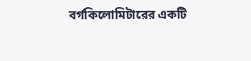বর্গকিলোমিটারের একটি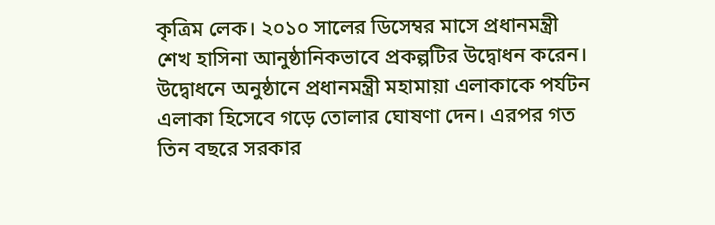কৃত্রিম লেক। ২০১০ সালের ডিসেম্বর মাসে প্রধানমন্ত্রী শেখ হাসিনা আনুষ্ঠানিকভাবে প্রকল্পটির উদ্বোধন করেন। উদ্বোধনে অনুষ্ঠানে প্রধানমন্ত্রী মহামায়া এলাকাকে পর্যটন এলাকা হিসেবে গড়ে তোলার ঘোষণা দেন। এরপর গত তিন বছরে সরকার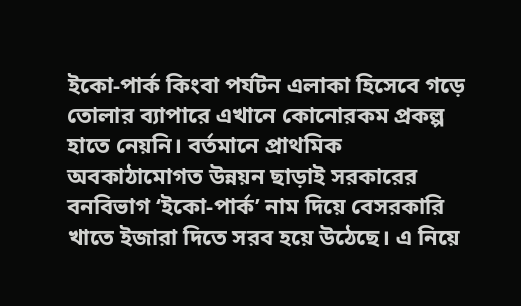ইকো-পার্ক কিংবা পর্যটন এলাকা হিসেবে গড়ে তোলার ব্যাপারে এখানে কোনোরকম প্রকল্প হাতে নেয়নি। বর্তমানে প্রাথমিক অবকাঠামোগত উন্নয়ন ছাড়াই সরকারের বনবিভাগ ‘ইকো-পার্ক’ নাম দিয়ে বেসরকারি খাতে ইজারা দিতে সরব হয়ে উঠেছে। এ নিয়ে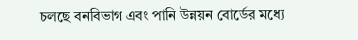চলছে বনবিভাগ এবং পানি উন্নয়ন বোর্ডের মধ্যে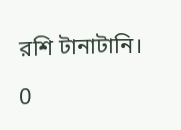রশি টানাটানি।

0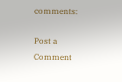comments:

Post a Comment